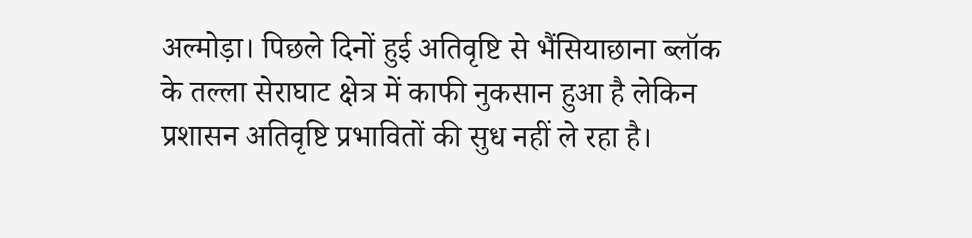अल्मोड़ा। पिछले दिनों हुई अतिवृष्टि से भैंसियाछाना ब्लॉक के तल्ला सेराघाट क्षेत्र में काफी नुकसान हुआ है लेकिन प्रशासन अतिवृष्टि प्रभावितों की सुध नहीं ले रहा है।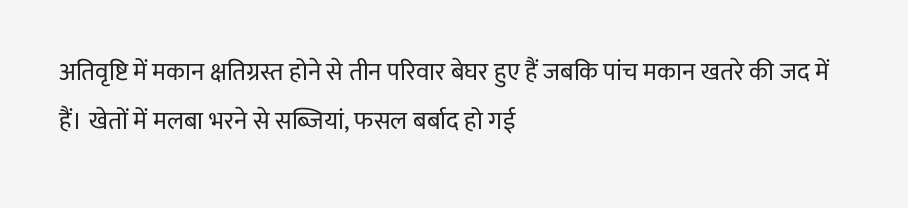अतिवृष्टि में मकान क्षतिग्रस्त होने से तीन परिवार बेघर हुए हैं जबकि पांच मकान खतरे की जद में हैं। खेतों में मलबा भरने से सब्जियां, फसल बर्बाद हो गई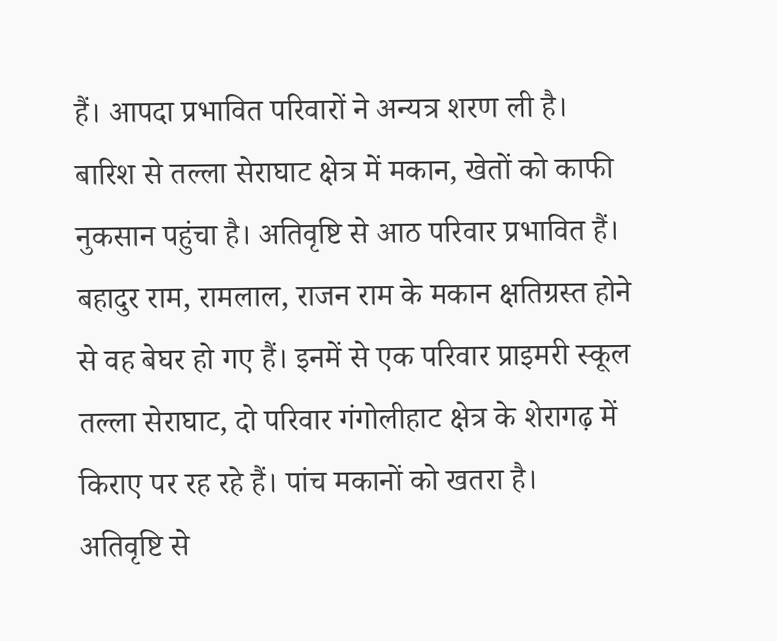हैं। आपदा प्रभावित परिवारों ने अन्यत्र शरण ली है।
बारिश से तल्ला सेराघाट क्षेत्र में मकान, खेतों को काफी नुकसान पहुंचा है। अतिवृष्टि से आठ परिवार प्रभावित हैं। बहादुर राम, रामलाल, राजन राम के मकान क्षतिग्रस्त होने से वह बेघर हो गए हैं। इनमें से एक परिवार प्राइमरी स्कूल तल्ला सेराघाट, दो परिवार गंगोलीहाट क्षेत्र के शेरागढ़ में किराए पर रह रहे हैं। पांच मकानों को खतरा है।
अतिवृष्टि से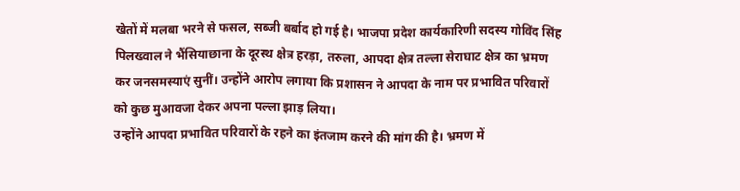खेतों में मलबा भरने से फसल, सब्जी बर्बाद हो गई है। भाजपा प्रदेश कार्यकारिणी सदस्य गोविंद सिंह पिलख्वाल ने भैंसियाछाना के दूरस्थ क्षेत्र हरड़ा, तरुला, आपदा क्षेत्र तल्ला सेराघाट क्षेत्र का भ्रमण कर जनसमस्याएं सुनीं। उन्होंने आरोप लगाया कि प्रशासन ने आपदा के नाम पर प्रभावित परिवारों को कुछ मुआवजा देकर अपना पल्ला झाड़ लिया।
उन्होंने आपदा प्रभावित परिवारों के रहने का इंतजाम करने की मांग की है। भ्रमण में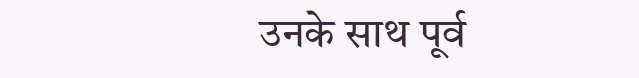उनके साथ पूर्व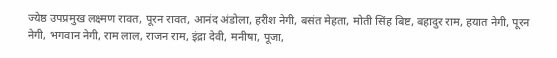ज्येष्ठ उपप्रमुख लक्ष्मण रावत, पूरन रावत, आनंद अंडोला, हरीश नेगी, बसंत मेहता, मोती सिंह बिष्ट, बहादुर राम, हयात नेगी, पूरन नेगी, भगवान नेगी, राम लाल, राजन राम, इंद्रा देवी, मनीषा, पूजा,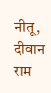नीतू, दीवान राम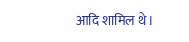आदि शामिल थे।